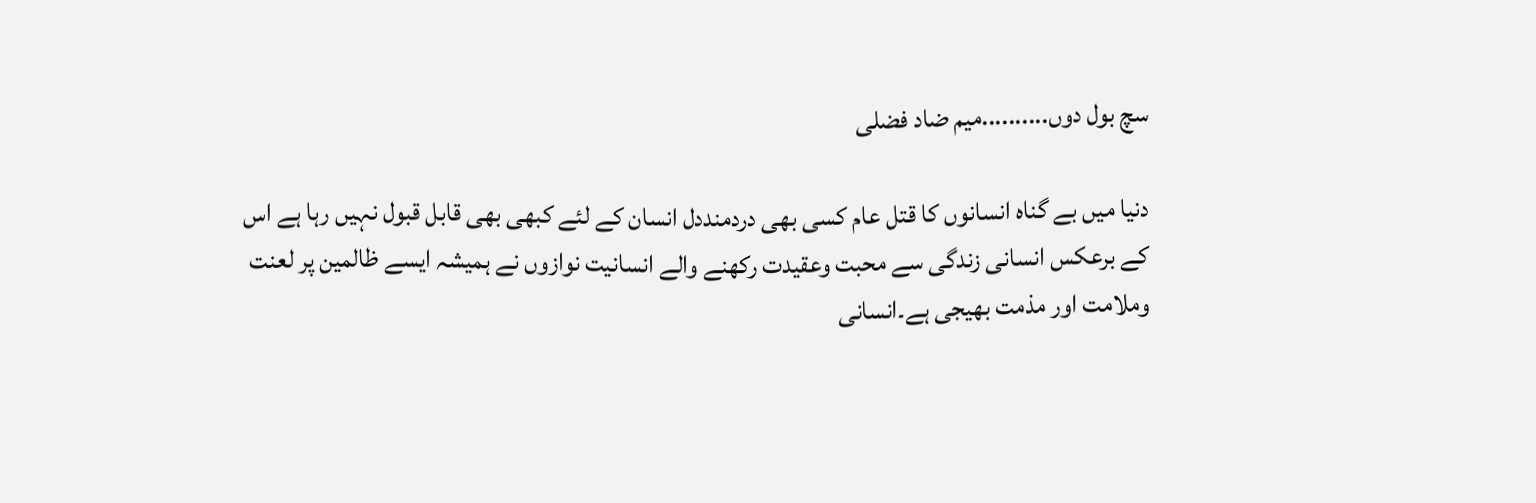سچ بول دوں..........میم ضاد فضلی

دنیا میں بے گناہ انسانوں کا قتل عام کسی بھی دردمنددل انسان کے لئے کبھی بھی قابل قبول نہیں رہا ہے اس کے برعکس انسانی زندگی سے محبت وعقیدت رکھنے والے انسانیت نوازوں نے ہمیشہ ایسے ظالمین پر لعنت وملامت اور مذمت بھیجی ہے۔انسانی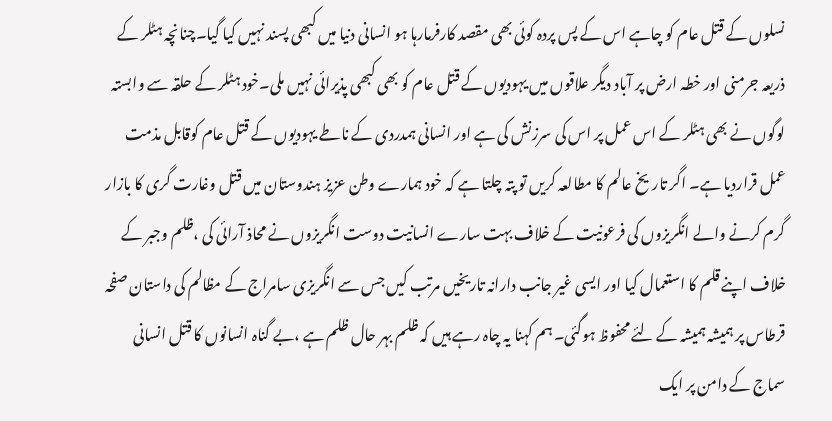نسلوں کے قتل عام کو چاہے اس کے پس پردہ کوئی بھی مقصد کارفرمارہا ہو انسانی دنیا میں کبھی پسند نہیں کیا گیا۔چنانچہ ہٹلر کے ذریعہ جرمنی اور خطہ ارض پر آباد دیگر علاقوں میں یہودیوں کے قتل عام کو بھی کبھی پذیرائی نہیں ملی۔خود ہٹلر کے حلقہ سے وابستہ لوگوں نے بھی ہٹلر کے اس عمل پر اس کی سرزنش کی ہے اور انسانی ہمدردی کے ناطے یہودیوں کے قتل عام کوقابل مذمت عمل قراردیا ہے۔ اگر تاریخ عالم کا مطالعہ کریں تو پتہ چلتا ہے کہ خود ہمارے وطن عزیز ہندوستان میں قتل وغارت گری کا بازار گرم کرنے والے انگریزوں کی فرعونیت کے خلاف بہت سارے انسانیت دوست انگریزوں نے محاذ آرائی کی ،ظلم وجبر کے خلاف اپنے قلم کا استعمال کیا اور ایسی غیر جانب دارانہ تاریخیں مرتب کیں جس سے انگریزی سامراج کے مظالم کی داستان صفحہ قرطاس پر ہمیشہ ہمیشہ کے لئے محفوظ ہوگئی۔ ہم کہنا یہ چاہ رہے ہیں کہ ظلم بہر حال ظلم ہے ،بے گناہ انسانوں کا قتل انسانی سماج کے دامن پر ایک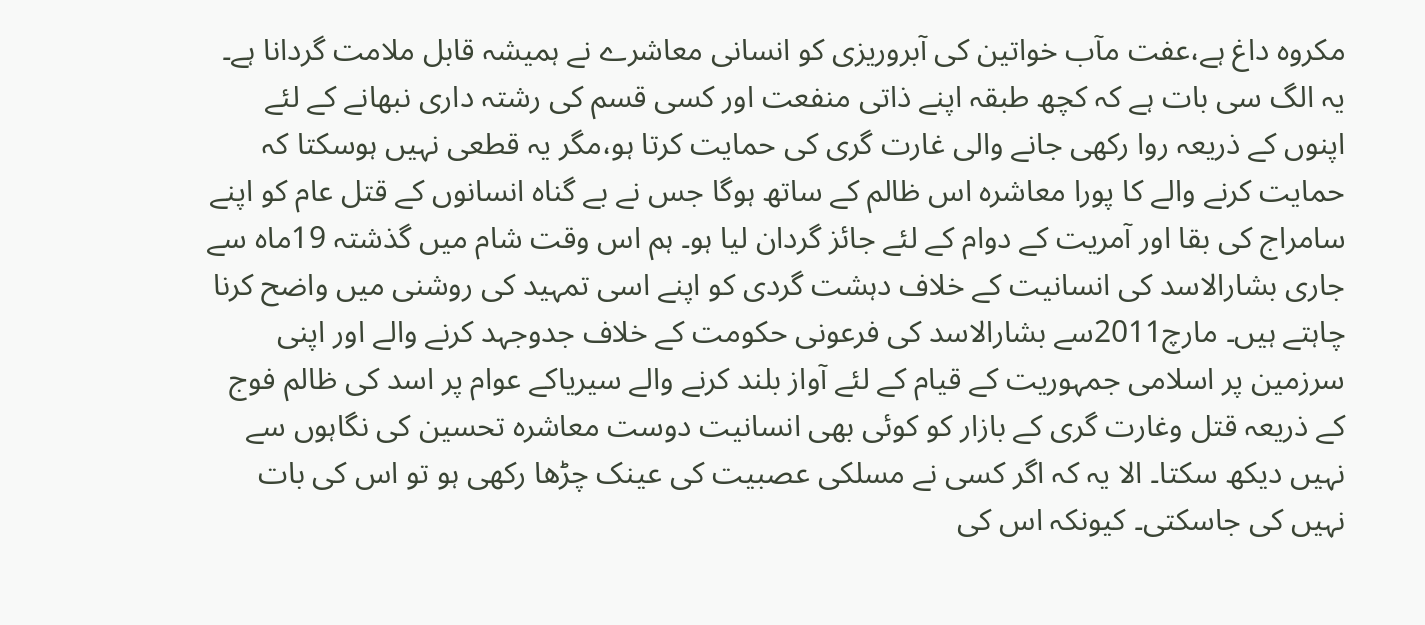مکروہ داغ ہے،عفت مآب خواتین کی آبروریزی کو انسانی معاشرے نے ہمیشہ قابل ملامت گردانا ہے۔ یہ الگ سی بات ہے کہ کچھ طبقہ اپنے ذاتی منفعت اور کسی قسم کی رشتہ داری نبھانے کے لئے اپنوں کے ذریعہ روا رکھی جانے والی غارت گری کی حمایت کرتا ہو،مگر یہ قطعی نہیں ہوسکتا کہ حمایت کرنے والے کا پورا معاشرہ اس ظالم کے ساتھ ہوگا جس نے بے گناہ انسانوں کے قتل عام کو اپنے سامراج کی بقا اور آمریت کے دوام کے لئے جائز گردان لیا ہو۔ ہم اس وقت شام میں گذشتہ 19ماہ سے جاری بشارالاسد کی انسانیت کے خلاف دہشت گردی کو اپنے اسی تمہید کی روشنی میں واضح کرنا چاہتے ہیں۔ مارچ2011سے بشارالاسد کی فرعونی حکومت کے خلاف جدوجہد کرنے والے اور اپنی سرزمین پر اسلامی جمہوریت کے قیام کے لئے آواز بلند کرنے والے سیریاکے عوام پر اسد کی ظالم فوج کے ذریعہ قتل وغارت گری کے بازار کو کوئی بھی انسانیت دوست معاشرہ تحسین کی نگاہوں سے نہیں دیکھ سکتا۔ الا یہ کہ اگر کسی نے مسلکی عصبیت کی عینک چڑھا رکھی ہو تو اس کی بات نہیں کی جاسکتی۔ کیونکہ اس کی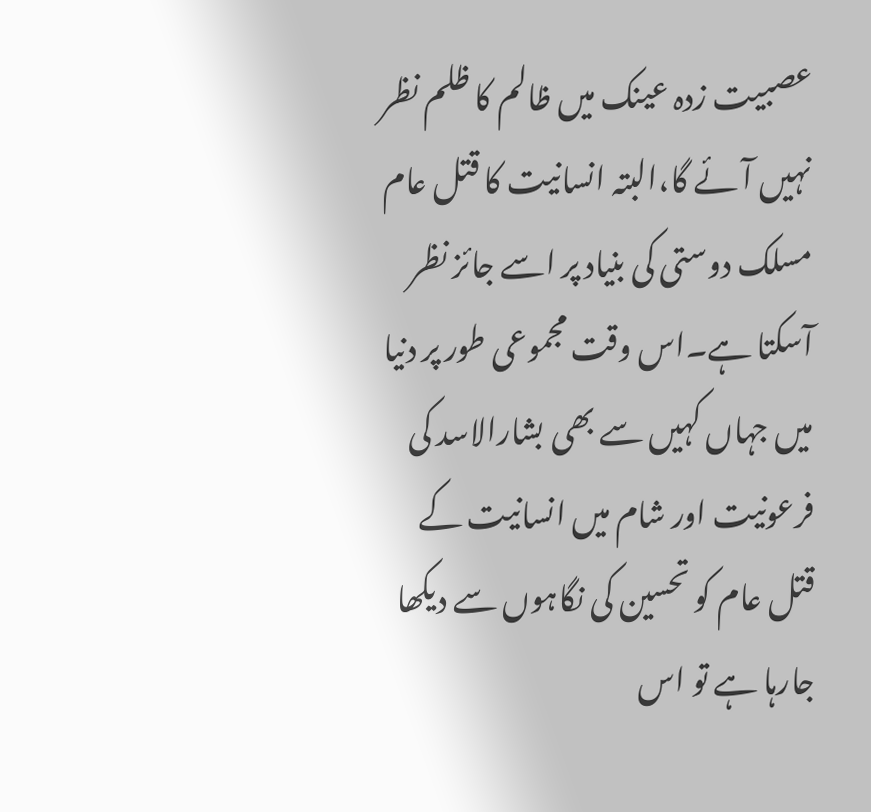عصبیت زدہ عینک میں ظالم کا ظلم نظر نہیں آئے گا،البتہ انسانیت کا قتل عام مسلک دوستی کی بنیاد پر اسے جائز نظر آسکتا ہے۔اس وقت مجموعی طور پر دنیا میں جہاں کہیں سے بھی بشارالاسد کی فرعونیت اور شام میں انسانیت کے قتل عام کو تحسین کی نگاہوں سے دیکھا جارہا ہے تو اس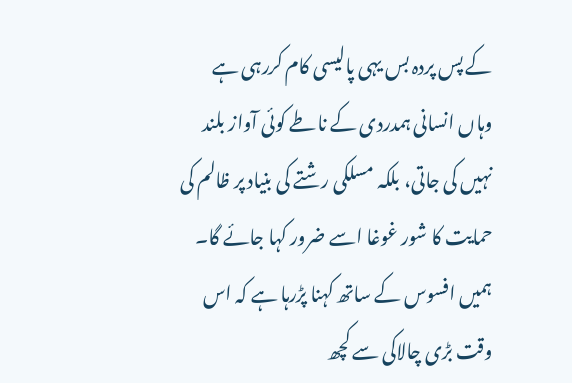کے پس پردہ بس یہی پالیسی کام کررہی ہے وہاں انسانی ہمدردی کے ناطے کوئی آواز بلند نہیں کی جاتی، بلکہ مسلکی رشتے کی بنیاد پر ظالم کی حمایت کا شور غوغا اسے ضرور کہا جائے گا۔ ہمیں افسوس کے ساتھ کہنا پڑرہا ہے کہ اس وقت بڑی چالاکی سے کچھ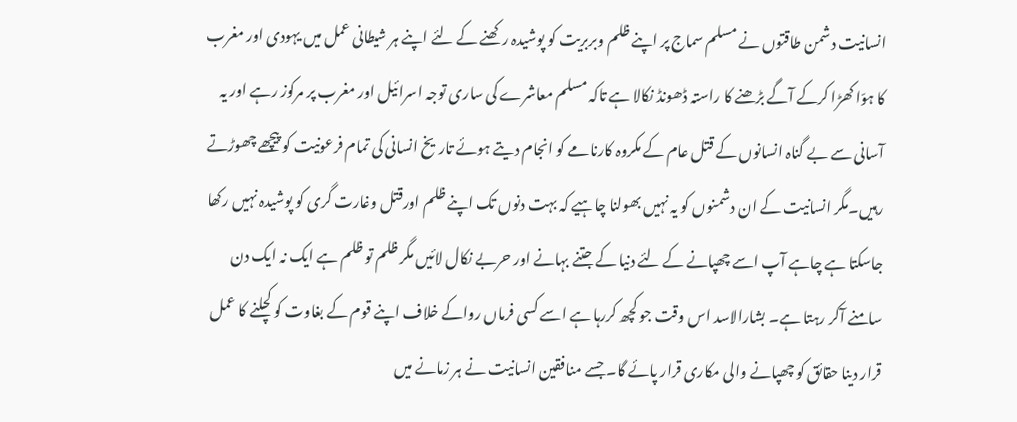انسانیت دشمن طاقتوں نے مسلم سماج پر اپنے ظلم وبربریت کو پوشیدہ رکھنے کے لئے اپنے ہر شیطانی عمل میں یہودی اور مغرب کا ہوّا کھڑا کرکے آگے بڑھنے کا راستہ ڈھونڈ نکالا ہے تاکہ مسلم معاشرے کی ساری توجہ اسرائیل اور مغرب پر مرکوز رہے اور یہ آسانی سے بے گناہ انسانوں کے قتل عام کے مکروہ کارنامے کو انجام دیتے ہوئے تاریخ انسانی کی تمام فرعونیت کو پیچھے چھوڑتے رہیں۔مگر انسانیت کے ان دشمنوں کو یہ نہیں بھولنا چاہیے کہ بہت دنوں تک اپنے ظلم اورقتل وغارت گری کو پوشیدہ نہیں رکھا جاسکتا ہے چاہے آپ اسے چھپانے کے لئے دنیا کے جتنے بہانے اور حربے نکال لائیں مگر ظلم تو ظلم ہے ایک نہ ایک دن سامنے آکر رہتا ہے۔ بشارالاسد اس وقت جو کچھ کررہا ہے اسے کسی فرماں رواکے خلاف اپنے قوم کے بغاوت کو کچلنے کا عمل قرار دینا حقائق کو چھپانے والی مکاری قرار پائے گا۔ جسے منافقین انسانیت نے ہر زمانے میں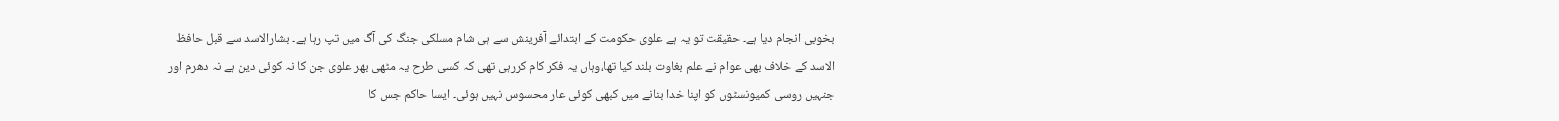بخوبی انجام دیا ہے۔ حقیقت تو یہ ہے علوی حکومت کے ابتدائے آفرینش سے ہی شام مسلکی جنگ کی آگ میں تپ رہا ہے۔ بشارالاسد سے قبل حافظ الاسد کے خلاف بھی عوام نے علم بغاوت بلند کیا تھا،وہاں یہ فکر کام کررہی تھی کہ کسی طرح یہ مٹھی بھر علوی جن کا نہ کوئی دین ہے نہ دھرم اور جنہیں روسی کمیونسٹوں کو اپنا خدا بنانے میں کبھی کوئی عار محسوس نہیں ہوئی۔ ایسا حاکم جس کا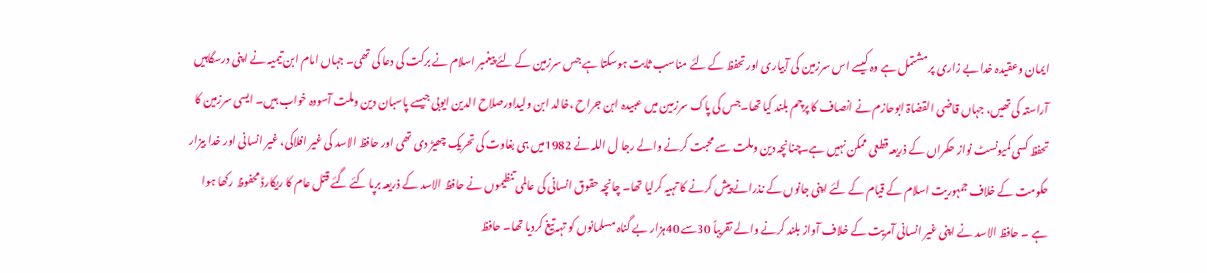ایمان وعقیدہ خدا بے زاری پر مشتمل ہے وہ کیسے اس سرزمین کی آبیاری اور تحفظ کے لئے مناسب ثابت ہوسکتا ہے جس سرزمین کے لئے پیغمبر اسلام نے برکت کی دعا کی تھی۔ جہاں امام ابن تیمیہ نے اپنی درسگاہیں آراستہ کی تھیں، جہاں قاضی القضاۃ ابوحازم نے انصاف کا پرچم بلند کیا تھا۔جس کی پاک سرزمین میں عبیدہ ابن جراح ،خالد ابن ولیداورصلاح الدین ایوبی جیسے پاسبان دین وملت آسودہ خواب ہیں۔ ایسی سرزمین کا تحفظ کسی کمیونسٹ نواز حکمراں کے ذریعہ قطعی ممکن نہیں ہے۔چنانچہ دین وملت سے محبت کرنے والے رجا ل اللہ نے 1982میں ہی بغاوت کی تحریک چھیڑ دی تھی اور حافظ الاسد کی غیر افلاکی، غیر انسانی اور خدا بیزار حکومت کے خلاف جمہوریت اسلام کے قیام کے لئے اپنی جانوں کے نذرانے پیش کرنے کا تہیہ کرلیا تھا۔ چانچہ حقوق انسانی کی عالمی تنظیموں نے حافظ الاسد کے ذریعہ برپا کئے گئے قتل عام کا ریکارڈ محفوظ رکھا ہوا ہے ۔ حافظ الاسد نے اپنی غیر انسانی آمریت کے خلاف آواز بلند کرنے والے تقریباً 30سے 40ہزار بے گناہ مسلمانوں کو تہہ تیغ کردیا تھا۔ حافظ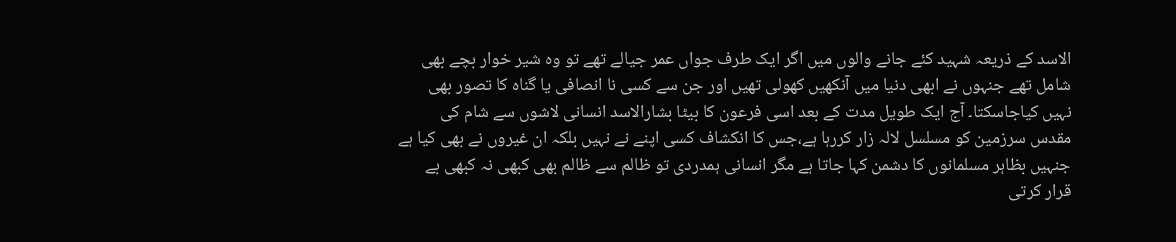الاسد کے ذریعہ شہید کئے جانے والوں میں اگر ایک طرف جواں عمر جیالے تھے تو وہ شیر خوار بچے بھی شامل تھے جنہوں نے ابھی دنیا میں آنکھیں کھولی تھیں اور جن سے کسی نا انصافی یا گناہ کا تصور بھی نہیں کیاجاسکتا۔ آج ایک طویل مدت کے بعد اسی فرعون کا بیٹا بشارالاسد انسانی لاشوں سے شام کی مقدس سرزمین کو مسلسل لالہ زار کررہا ہے،جس کا انکشاف کسی اپنے نے نہیں بلکہ ان غیروں نے بھی کیا ہے جنہیں بظاہر مسلمانوں کا دشمن کہا جاتا ہے مگر انسانی ہمدردی تو ظالم سے ظالم بھی کبھی نہ کبھی بے قرار کرتی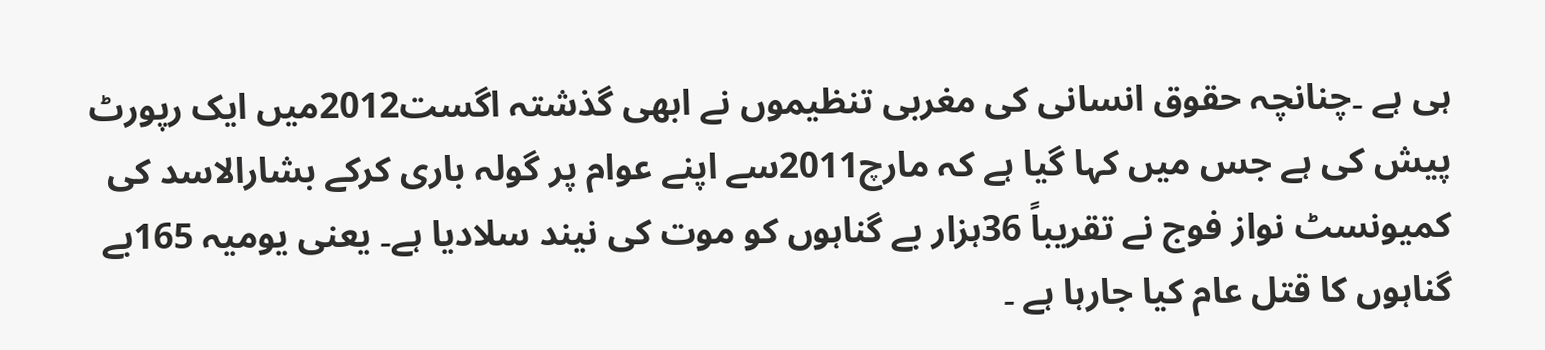ہی ہے ۔چنانچہ حقوق انسانی کی مغربی تنظیموں نے ابھی گذشتہ اگست2012میں ایک رپورٹ پیش کی ہے جس میں کہا گیا ہے کہ مارچ2011سے اپنے عوام پر گولہ باری کرکے بشارالاسد کی کمیونسٹ نواز فوج نے تقریباً 36ہزار بے گناہوں کو موت کی نیند سلادیا ہے۔ یعنی یومیہ 165بے گناہوں کا قتل عام کیا جارہا ہے ۔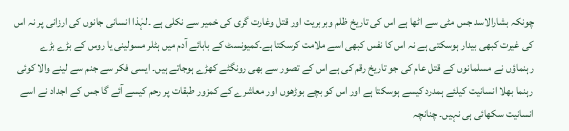چونکہ بشارالاسد جس مٹی سے اٹھا ہے اس کی تاریخ ظلم وبربریت اور قتل وغارت گری کی خمیر سے نکلی ہے ۔لہٰذا انسانی جانوں کی ارزانی پر نہ اس کی غیرت کبھی بیدار ہوسکتی ہے نہ اس کا نفس کبھی اسے ملامت کرسکتا ہے۔کمیونسٹ کے بابائے آدم میں ہٹلر مسولینی یا روس کے بڑے بڑے رہنماؤں نے مسلمانوں کے قتل عام کی جو تاریخ رقم کی ہے اس کے تصور سے بھی رونگٹے کھڑے ہوجاتے ہیں۔ ایسی فکر سے جنم سے لینے والا کوئی رہنما بھلا انسانیت کیلئے ہمدرد کیسے ہوسکتا ہے اور اس کو بچے بوڑھوں اور معاشرے کے کمزور طبقات پر رحم کیسے آئے گا جس کے اجداد نے اسے انسانیت سکھائی ہی نہیں۔ چنانچہ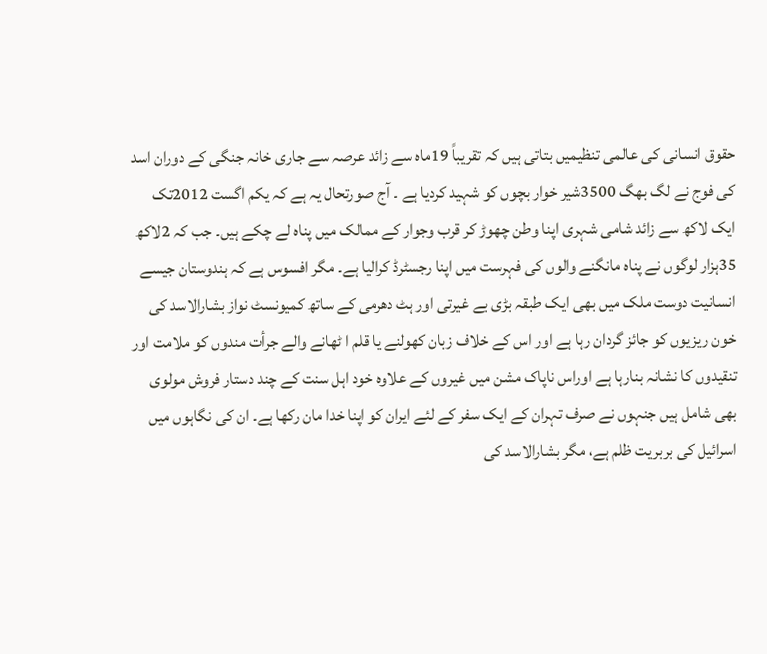حقوق انسانی کی عالمی تنظیمیں بتاتی ہیں کہ تقریباً 19ماہ سے زائد عرصہ سے جاری خانہ جنگی کے دوران اسد کی فوج نے لگ بھگ 3500شیر خوار بچوں کو شہید کردیا ہے ۔ آج صورتحال یہ ہے کہ یکم اگست 2012تک ایک لاکھ سے زائد شامی شہری اپنا وطن چھوڑ کر قرب وجوار کے ممالک میں پناہ لے چکے ہیں۔ جب کہ 2لاکھ 35ہزار لوگوں نے پناہ مانگنے والوں کی فہرست میں اپنا رجسٹرڈ کرالیا ہے۔ مگر افسوس ہے کہ ہندوستان جیسے انسانیت دوست ملک میں بھی ایک طبقہ بڑی بے غیرتی اور ہٹ دھرمی کے ساتھ کمیونسٹ نواز بشارالاسد کی خون ریزیوں کو جائز گردان رہا ہے اور اس کے خلاف زبان کھولنے یا قلم ا ٹھانے والے جرأت مندوں کو ملامت اور تنقیدوں کا نشانہ بنارہا ہے اوراس ناپاک مشن میں غیروں کے علاوہ خود اہل سنت کے چند دستار فروش مولوی بھی شامل ہیں جنہوں نے صرف تہران کے ایک سفر کے لئے ایران کو اپنا خدا مان رکھا ہے۔ ان کی نگاہوں میں اسرائیل کی بربریت ظلم ہے، مگر بشارالاسد کی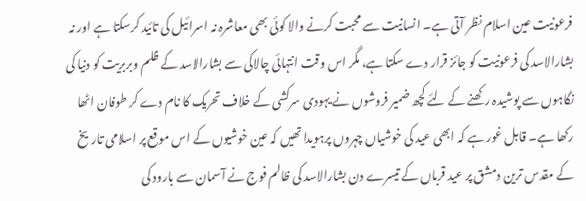فرعونیت عین اسلام نظر آتی ہے۔ انسانیت سے محبت کرنے والا کوئی بھی معاشرہ نہ اسرائیل کی تائید کرسکتا ہے اور نہ بشارالاسد کی فرعونیت کو جائز قرار دے سکتا ہے، مگر اس وقت انتہائی چالاکی سے بشارالاسد کے ظلم وبربریت کو دنیا کی نگاہوں سے پوشیدہ رکھنے کے لئے کچھ ضمیر فروشوں نے یہودی سرکشی کے خلاف تحریک کا نام دے کر طوفان اٹھا رکھا ہے۔ قابل غور ہے کہ ابھی عید کی خوشیاں چہروں پرہویدا تھیں کہ عین خوشیوں کے اس موقع پر اسلامی تاریخ کے مقدس ترین دمشق پر عید قرباں کے تیسرے دن بشارالاسد کی ظالم فوج نے آسمان سے بارود کی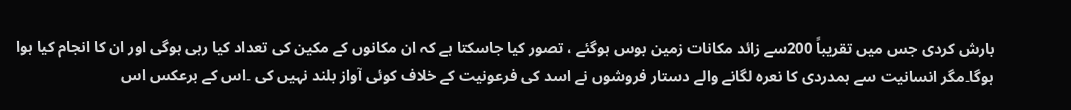بارش کردی جس میں تقریباً 200سے زائد مکانات زمین بوس ہوگئے ، تصور کیا جاسکتا ہے کہ ان مکانوں کے مکین کی تعداد کیا رہی ہوگی اور ان کا انجام کیا ہوا ہوگا۔مگر انسانیت سے ہمدردی کا نعرہ لگانے والے دستار فروشوں نے اسد کی فرعونیت کے خلاف کوئی آواز بلند نہیں کی ۔اس کے برعکس اس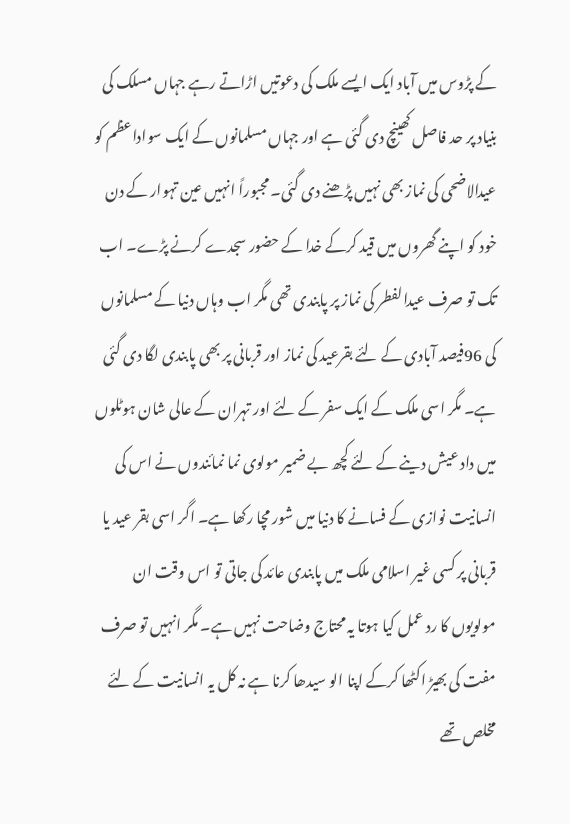کے پڑوس میں آباد ایک ایسے ملک کی دعوتیں اڑاتے رہے جہاں مسلک کی بنیاد پر حد فاصل کھینچ دی گئی ہے اور جہاں مسلمانوں کے ایک سواداعظم کو عیدالاضحی کی نماز بھی نہیں پڑھنے دی گئی۔ مجبوراً انہیں عین تہوار کے دن خود کو اپنے گھروں میں قید کرکے خدا کے حضور سجدے کرنے پڑے۔ اب تک تو صرف عیدالفطر کی نماز پر پابندی تھی مگر اب وہاں دنیا کے مسلمانوں کی 96فیصد آبادی کے لئے بقرعید کی نماز اور قربانی پر بھی پابندی لگا دی گئی ہے۔ مگر اسی ملک کے ایک سفر کے لئے اور تہران کے عالی شان ہوٹلوں میں داد عیش دینے کے لئے کچھ بے ضمیر مولوی نما نمائندوں نے اس کی انسانیت نوازی کے فسانے کا دنیا میں شور مچا رکھا ہے۔ اگر اسی بقر عید یا قربانی پر کسی غیر اسلامی ملک میں پابندی عائد کی جاتی تو اس وقت ان مولویوں کا رد عمل کیا ہوتا یہ محتاج وضاحت نہیں ہے۔ مگر انہیں تو صرف مفت کی بھیڑ اکٹھا کرکے اپنا الو سیدھا کرنا ہے نہ کل یہ انسانیت کے لئے مخلص تھے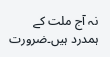نہ آج ملت کے ہمدرد ہیں۔ضرورت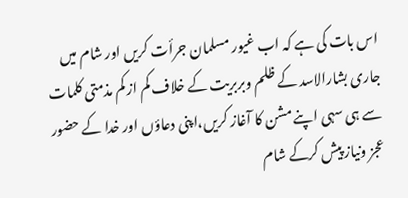اس بات کی ہے کہ اب غیور مسلمان جرأت کریں اور شام میں جاری بشارالاسد کے ظلم وبربریت کے خلاف کم از کم مذمتی کلمات سے ہی سہی اپنے مشن کا آغاز کریں،اپنی دعاؤں اور خدا کے حضور عجز ونیاز پیش کرکے شام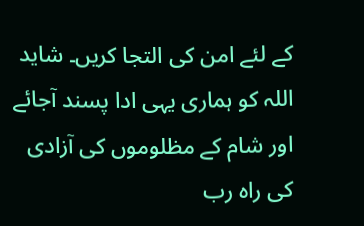کے لئے امن کی التجا کریں۔ شاید اللہ کو ہماری یہی ادا پسند آجائے اور شام کے مظلوموں کی آزادی کی راہ رب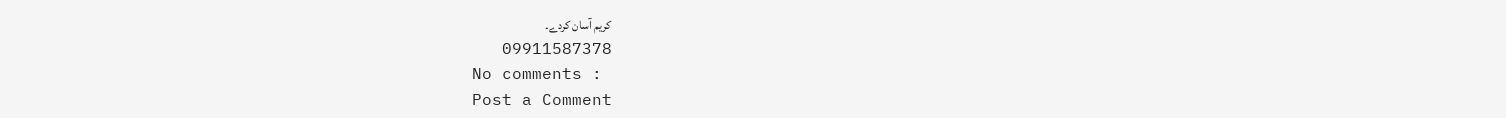کریم آسان کردے۔
09911587378
No comments :
Post a Comment